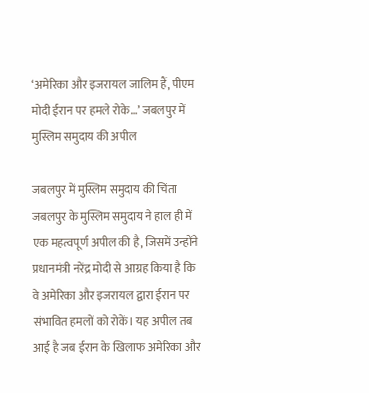‘अमेरिका और इजरायल जालिम हैं, पीएम मोदी ईरान पर हमले रोके…’ जबलपुर में मुस्लिम समुदाय की अपील

जबलपुर में मुस्लिम समुदाय की चिंता
जबलपुर के मुस्लिम समुदाय ने हाल ही में एक महत्वपूर्ण अपील की है, जिसमें उन्होंने प्रधानमंत्री नरेंद्र मोदी से आग्रह किया है कि वे अमेरिका और इजरायल द्वारा ईरान पर संभावित हमलों को रोकें। यह अपील तब आई है जब ईरान के खिलाफ अमेरिका और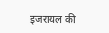इजरायल की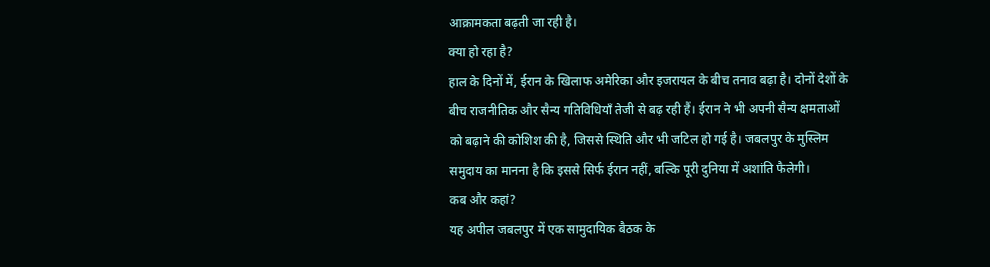आक्रामकता बढ़ती जा रही है।
क्या हो रहा है?
हाल के दिनों में, ईरान के खिलाफ अमेरिका और इजरायल के बीच तनाव बढ़ा है। दोनों देशों के बीच राजनीतिक और सैन्य गतिविधियाँ तेजी से बढ़ रही हैं। ईरान ने भी अपनी सैन्य क्षमताओं को बढ़ाने की कोशिश की है, जिससे स्थिति और भी जटिल हो गई है। जबलपुर के मुस्लिम समुदाय का मानना है कि इससे सिर्फ ईरान नहीं, बल्कि पूरी दुनिया में अशांति फैलेगी।
कब और कहां?
यह अपील जबलपुर में एक सामुदायिक बैठक के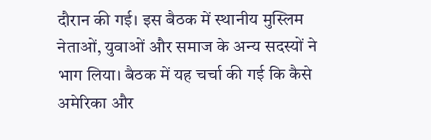दौरान की गई। इस बैठक में स्थानीय मुस्लिम नेताओं, युवाओं और समाज के अन्य सदस्यों ने भाग लिया। बैठक में यह चर्चा की गई कि कैसे अमेरिका और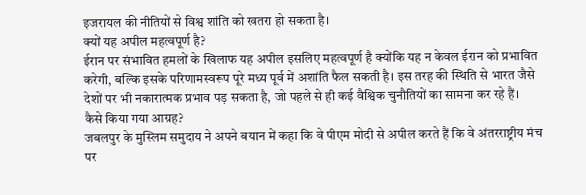इजरायल की नीतियों से विश्व शांति को खतरा हो सकता है।
क्यों यह अपील महत्वपूर्ण है?
ईरान पर संभावित हमलों के खिलाफ यह अपील इसलिए महत्वपूर्ण है क्योंकि यह न केवल ईरान को प्रभावित करेगी, बल्कि इसके परिणामस्वरूप पूरे मध्य पूर्व में अशांति फैल सकती है। इस तरह की स्थिति से भारत जैसे देशों पर भी नकारात्मक प्रभाव पड़ सकता है, जो पहले से ही कई वैश्विक चुनौतियों का सामना कर रहे हैं।
कैसे किया गया आग्रह?
जबलपुर के मुस्लिम समुदाय ने अपने बयान में कहा कि वे पीएम मोदी से अपील करते हैं कि वे अंतरराष्ट्रीय मंच पर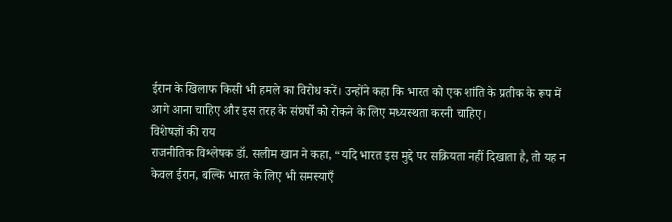ईरान के खिलाफ किसी भी हमले का विरोध करें। उन्होंने कहा कि भारत को एक शांति के प्रतीक के रूप में आगे आना चाहिए और इस तरह के संघर्षों को रोकने के लिए मध्यस्थता करनी चाहिए।
विशेषज्ञों की राय
राजनीतिक विश्लेषक डॉ. सलीम खान ने कहा, “यदि भारत इस मुद्दे पर सक्रियता नहीं दिखाता है, तो यह न केवल ईरान, बल्कि भारत के लिए भी समस्याएँ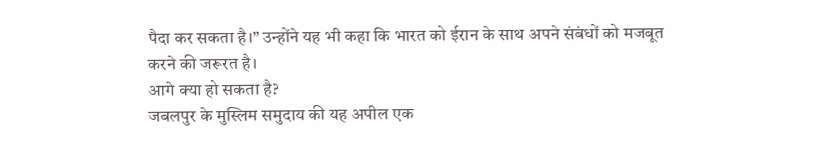पैदा कर सकता है।” उन्होंने यह भी कहा कि भारत को ईरान के साथ अपने संबंधों को मजबूत करने की जरूरत है।
आगे क्या हो सकता है?
जबलपुर के मुस्लिम समुदाय की यह अपील एक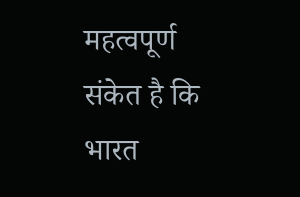महत्वपूर्ण संकेत है कि भारत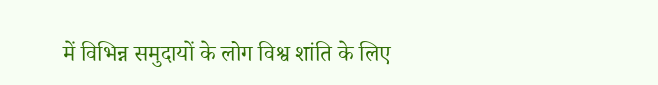में विभिन्न समुदायों के लोग विश्व शांति के लिए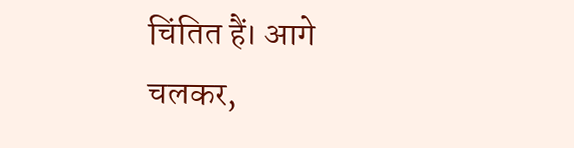चिंतित हैं। आगे चलकर,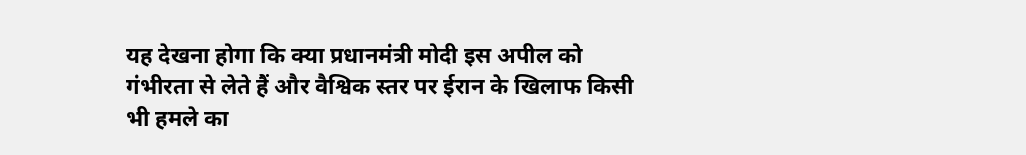यह देखना होगा कि क्या प्रधानमंत्री मोदी इस अपील को गंभीरता से लेते हैं और वैश्विक स्तर पर ईरान के खिलाफ किसी भी हमले का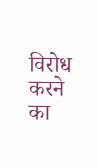विरोध करने का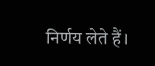निर्णय लेते हैं।